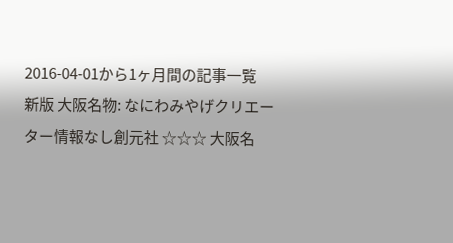2016-04-01から1ヶ月間の記事一覧
新版 大阪名物: なにわみやげクリエーター情報なし創元社 ☆☆☆ 大阪名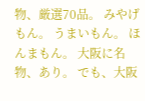物、厳選70品。 みやげもん。 うまいもん。 ほんまもん。 大阪に名物、あり。 でも、大阪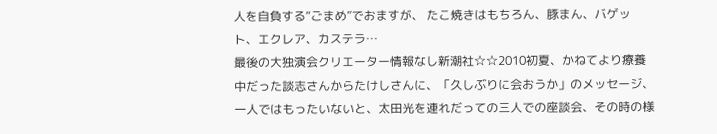人を自負する“ごまめ”でおますが、 たこ焼きはもちろん、豚まん、バゲット、エクレア、カステラ…
最後の大独演会クリエーター情報なし新潮社☆☆2010初夏、かねてより療養中だった談志さんからたけしさんに、「久しぶりに会おうか」のメッセージ、一人ではもったいないと、太田光を連れだっての三人での座談会、その時の様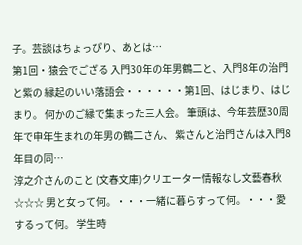子。芸談はちょっぴり、あとは…
第1回・猿会でござる 入門30年の年男鶴二と、入門8年の治門と紫の 縁起のいい落語会・・・・・・第1回、はじまり、はじまり。 何かのご縁で集まった三人会。 筆頭は、今年芸歴30周年で申年生まれの年男の鶴二さん、 紫さんと治門さんは入門8年目の同…
淳之介さんのこと (文春文庫)クリエーター情報なし文藝春秋 ☆☆☆ 男と女って何。・・・一緒に暮らすって何。・・・愛するって何。 学生時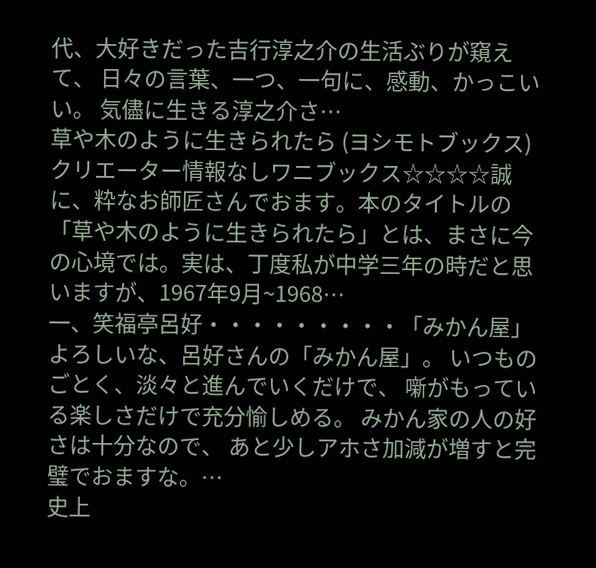代、大好きだった吉行淳之介の生活ぶりが窺えて、 日々の言葉、一つ、一句に、感動、かっこいい。 気儘に生きる淳之介さ…
草や木のように生きられたら (ヨシモトブックス)クリエーター情報なしワニブックス☆☆☆☆誠に、粋なお師匠さんでおます。本のタイトルの「草や木のように生きられたら」とは、まさに今の心境では。実は、丁度私が中学三年の時だと思いますが、1967年9月~1968…
一、笑福亭呂好・・・・・・・・・「みかん屋」 よろしいな、呂好さんの「みかん屋」。 いつものごとく、淡々と進んでいくだけで、 噺がもっている楽しさだけで充分愉しめる。 みかん家の人の好さは十分なので、 あと少しアホさ加減が増すと完璧でおますな。…
史上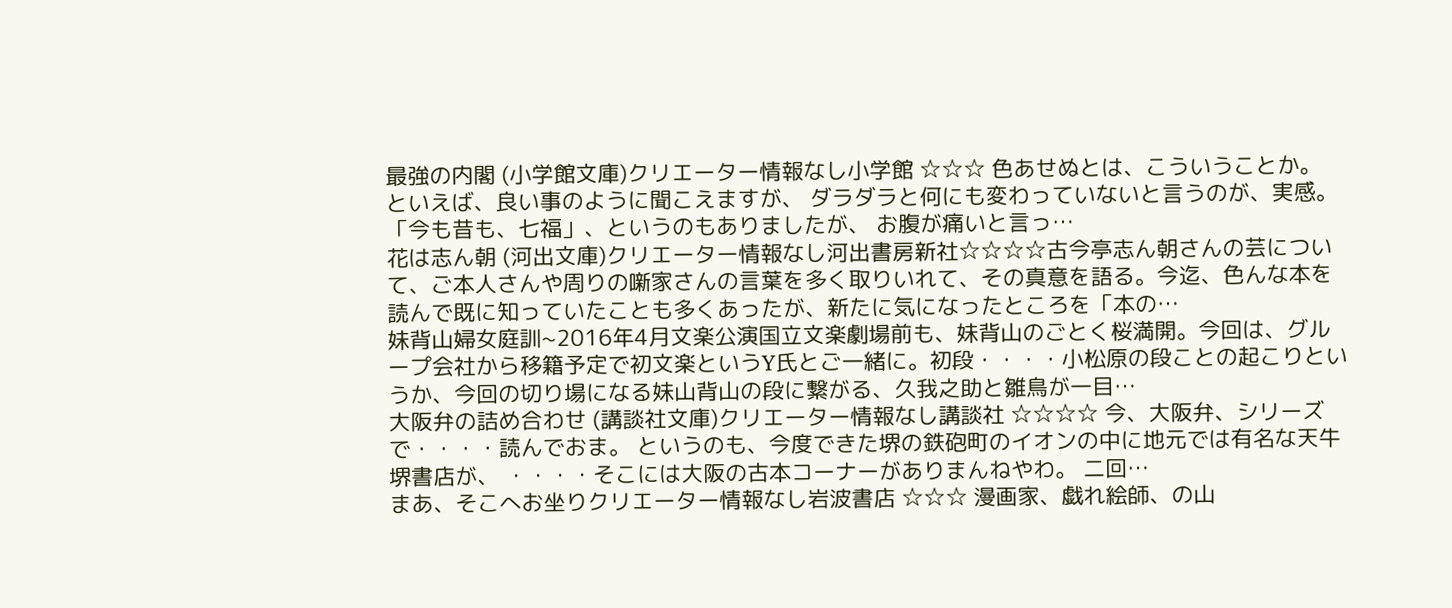最強の内閣 (小学館文庫)クリエーター情報なし小学館 ☆☆☆ 色あせぬとは、こういうことか。 といえば、良い事のように聞こえますが、 ダラダラと何にも変わっていないと言うのが、実感。 「今も昔も、七福」、というのもありましたが、 お腹が痛いと言っ…
花は志ん朝 (河出文庫)クリエーター情報なし河出書房新社☆☆☆☆古今亭志ん朝さんの芸について、ご本人さんや周りの噺家さんの言葉を多く取りいれて、その真意を語る。今迄、色んな本を読んで既に知っていたことも多くあったが、新たに気になったところを「本の…
妹背山婦女庭訓~2016年4月文楽公演国立文楽劇場前も、妹背山のごとく桜満開。今回は、グループ会社から移籍予定で初文楽というY氏とご一緒に。初段・・・・小松原の段ことの起こりというか、今回の切り場になる妹山背山の段に繋がる、久我之助と雛鳥が一目…
大阪弁の詰め合わせ (講談社文庫)クリエーター情報なし講談社 ☆☆☆☆ 今、大阪弁、シリーズで・・・・読んでおま。 というのも、今度できた堺の鉄砲町のイオンの中に地元では有名な天牛堺書店が、 ・・・・そこには大阪の古本コーナーがありまんねやわ。 二回…
まあ、そこへお坐りクリエーター情報なし岩波書店 ☆☆☆ 漫画家、戯れ絵師、の山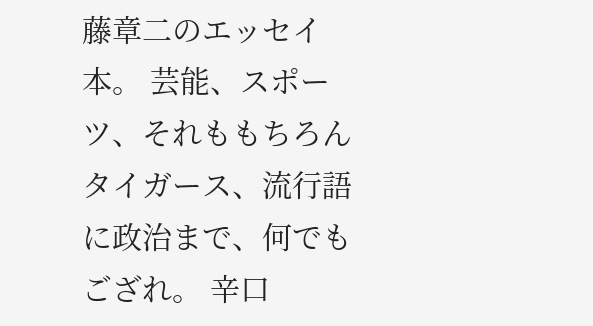藤章二のエッセイ本。 芸能、スポーツ、それももちろんタイガース、流行語に政治まで、何でもござれ。 辛口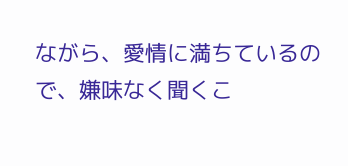ながら、愛情に満ちているので、嫌味なく聞くこ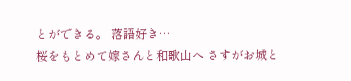とができる。 落語好き…
桜をもとめて嫁さんと和歌山へ さすがお城と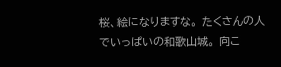桜、絵になりますな。 たくさんの人でいっぱいの和歌山城。 向こ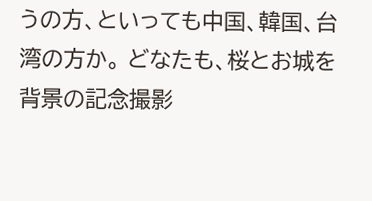うの方、といっても中国、韓国、台湾の方か。 どなたも、桜とお城を背景の記念撮影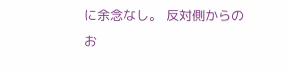に余念なし。 反対側からのお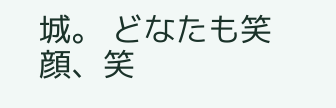城。 どなたも笑顔、笑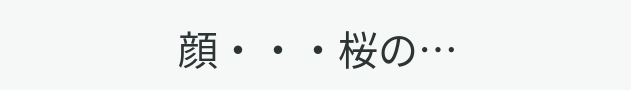顔・・・桜の…